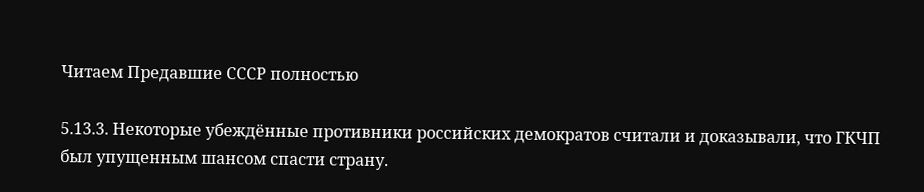Читаем Предавшие СССР полностью

5.13.3. Некоторые убеждённые противники российских демократов считали и доказывали, что ГКЧП был упущенным шансом спасти страну.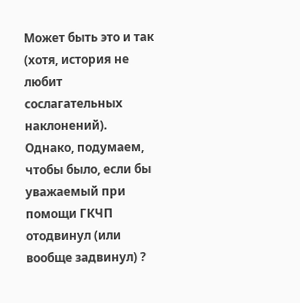Может быть это и так (хотя, история не любит сослагательных наклонений). Однако, подумаем, чтобы было, если бы уважаемый при помощи ГКЧП отодвинул (или вообще задвинул) ?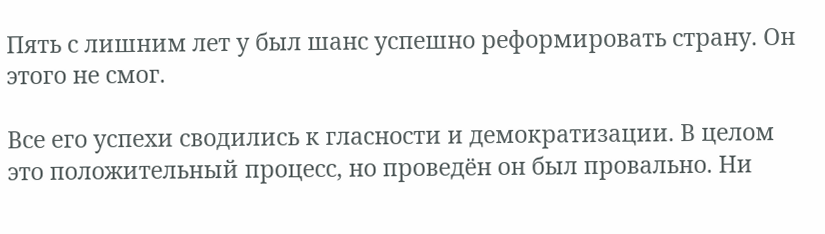Пять с лишним лет у был шанс успешно реформировать страну. Он этого не смог.

Все его успехи сводились к гласности и демократизации. В целом это положительный процесс, но проведён он был провально. Ни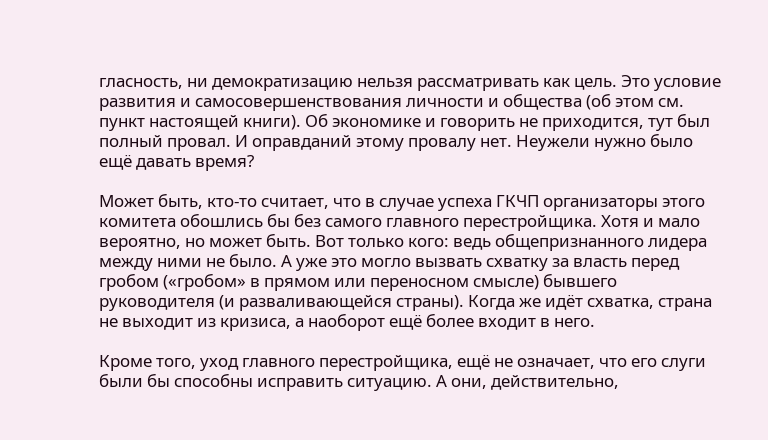гласность, ни демократизацию нельзя рассматривать как цель. Это условие развития и самосовершенствования личности и общества (об этом см. пункт настоящей книги). Об экономике и говорить не приходится, тут был полный провал. И оправданий этому провалу нет. Неужели нужно было ещё давать время?

Может быть, кто-то считает, что в случае успеха ГКЧП организаторы этого комитета обошлись бы без самого главного перестройщика. Хотя и мало вероятно, но может быть. Вот только кого: ведь общепризнанного лидера между ними не было. А уже это могло вызвать схватку за власть перед гробом («гробом» в прямом или переносном смысле) бывшего руководителя (и разваливающейся страны). Когда же идёт схватка, страна не выходит из кризиса, а наоборот ещё более входит в него.

Кроме того, уход главного перестройщика, ещё не означает, что его слуги были бы способны исправить ситуацию. А они, действительно,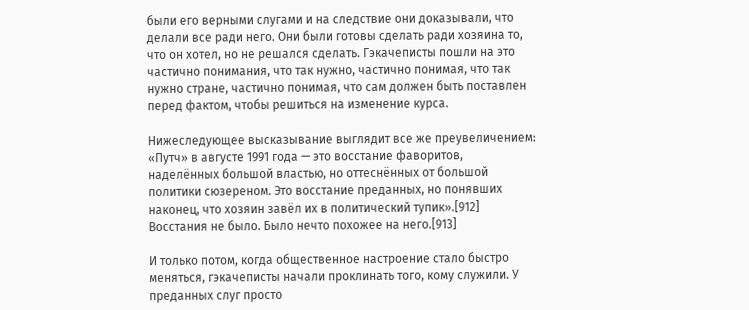были его верными слугами и на следствие они доказывали, что делали все ради него. Они были готовы сделать ради хозяина то, что он хотел, но не решался сделать. Гэкачеписты пошли на это частично понимания, что так нужно, частично понимая, что так нужно стране, частично понимая, что сам должен быть поставлен перед фактом, чтобы решиться на изменение курса.

Нижеследующее высказывание выглядит все же преувеличением: «Путч» в августе 1991 года — это восстание фаворитов, наделённых большой властью, но оттеснённых от большой политики сюзереном. Это восстание преданных, но понявших наконец, что хозяин завёл их в политический тупик».[912] Восстания не было. Было нечто похожее на него.[913]

И только потом, когда общественное настроение стало быстро меняться, гэкачеписты начали проклинать того, кому служили. У преданных слуг просто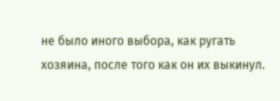не было иного выбора, как ругать хозяина, после того как он их выкинул.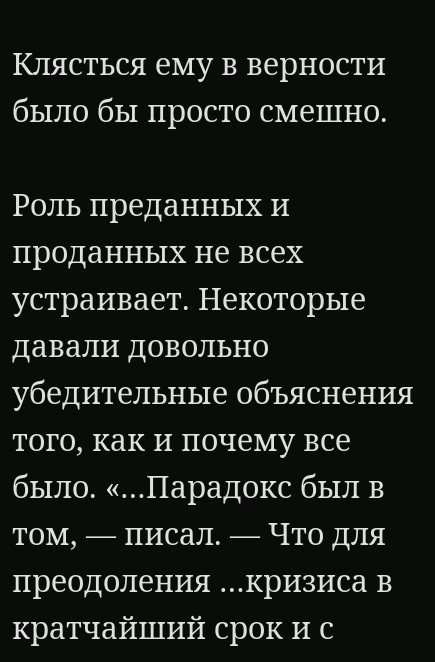Клясться ему в верности было бы просто смешно.

Роль преданных и проданных не всех устраивает. Некоторые давали довольно убедительные объяснения того, как и почему все было. «…Парадокс был в том, — писал. — Что для преодоления …кризиса в кратчайший срок и с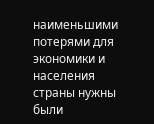наименьшими потерями для экономики и населения страны нужны были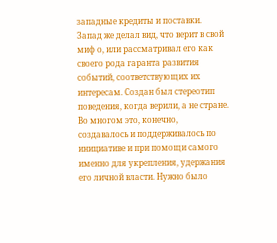западные кредиты и поставки. Запад же делал вид, что верит в свой миф о, или рассматривал его как своего рода гаранта развития событий, соответствующих их интересам. Создан был стереотип поведения, когда верили, а не стране. Во многом это, конечно, создавалось и поддерживалось по инициативе и при помощи самого именно для укрепления, удержания его личной власти. Нужно было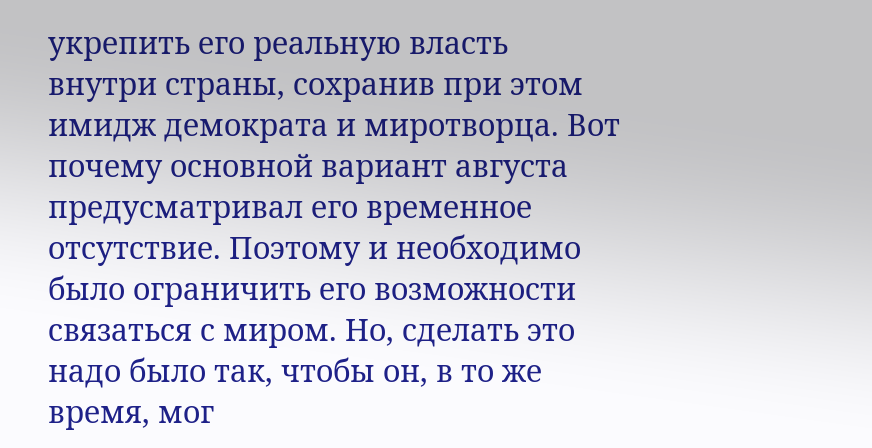укрепить его реальную власть внутри страны, сохранив при этом имидж демократа и миротворца. Вот почему основной вариант августа предусматривал его временное отсутствие. Поэтому и необходимо было ограничить его возможности связаться с миром. Но, сделать это надо было так, чтобы он, в то же время, мог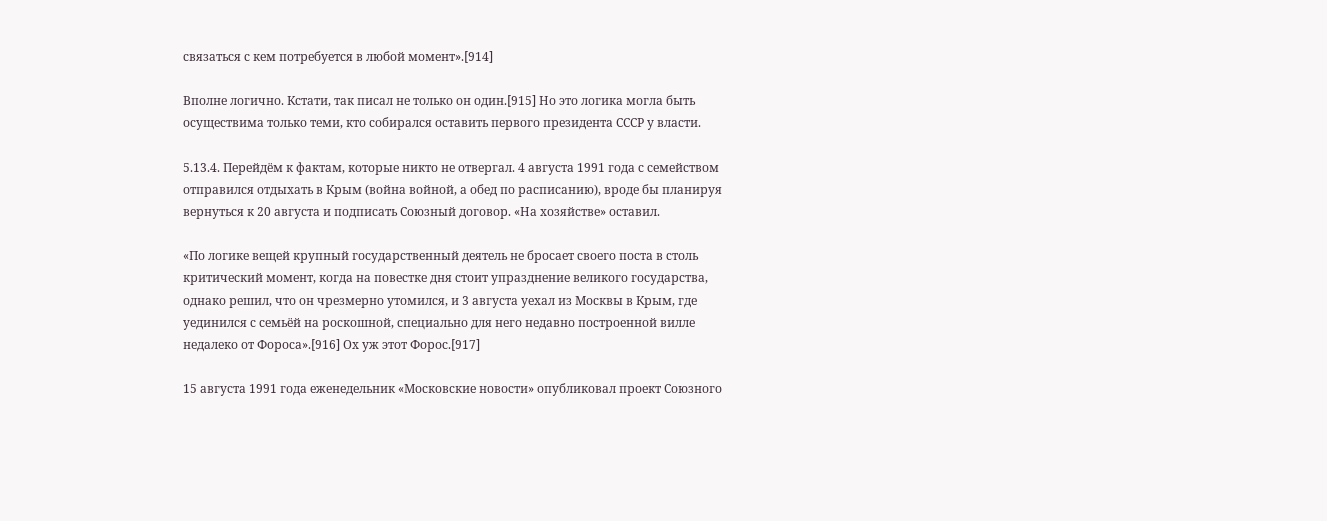связаться с кем потребуется в любой момент».[914]

Вполне логично. Кстати, так писал не только он один.[915] Но это логика могла быть осуществима только теми, кто собирался оставить первого президента СССР у власти.

5.13.4. Перейдём к фактам, которые никто не отвергал. 4 августа 1991 года с семейством отправился отдыхать в Крым (война войной, а обед по расписанию), вроде бы планируя вернуться к 20 августа и подписать Союзный договор. «На хозяйстве» оставил.

«По логике вещей крупный государственный деятель не бросает своего поста в столь критический момент, когда на повестке дня стоит упразднение великого государства, однако решил, что он чрезмерно утомился, и 3 августа уехал из Москвы в Крым, где уединился с семьёй на роскошной, специально для него недавно построенной вилле недалеко от Фороса».[916] Ох уж этот Форос.[917]

15 августа 1991 года еженедельник «Московские новости» опубликовал проект Союзного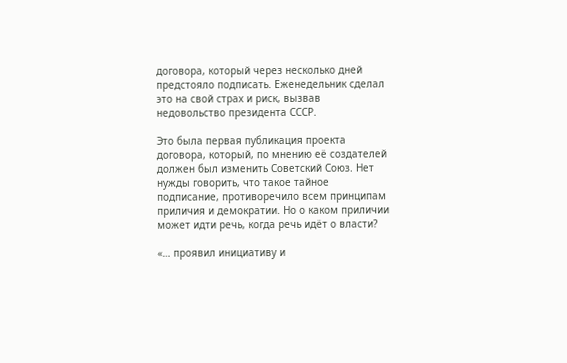договора, который через несколько дней предстояло подписать. Еженедельник сделал это на свой страх и риск, вызвав недовольство президента СССР.

Это была первая публикация проекта договора, который, по мнению её создателей должен был изменить Советский Союз. Нет нужды говорить, что такое тайное подписание, противоречило всем принципам приличия и демократии. Но о каком приличии может идти речь, когда речь идёт о власти?

«… проявил инициативу и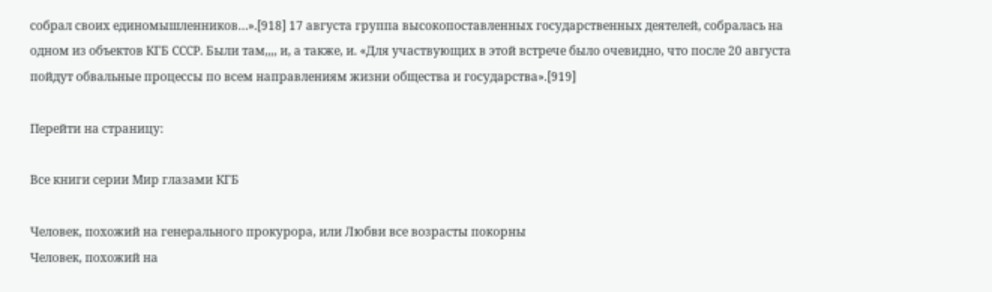собрал своих единомышленников…».[918] 17 августа группа высокопоставленных государственных деятелей, собралась на одном из объектов КГБ СССР. Были там,,,, и, а также, и. «Для участвующих в этой встрече было очевидно, что после 20 августа пойдут обвальные процессы по всем направлениям жизни общества и государства».[919]

Перейти на страницу:

Все книги серии Мир глазами КГБ

Человек, похожий на генерального прокурора, или Любви все возрасты покорны
Человек, похожий на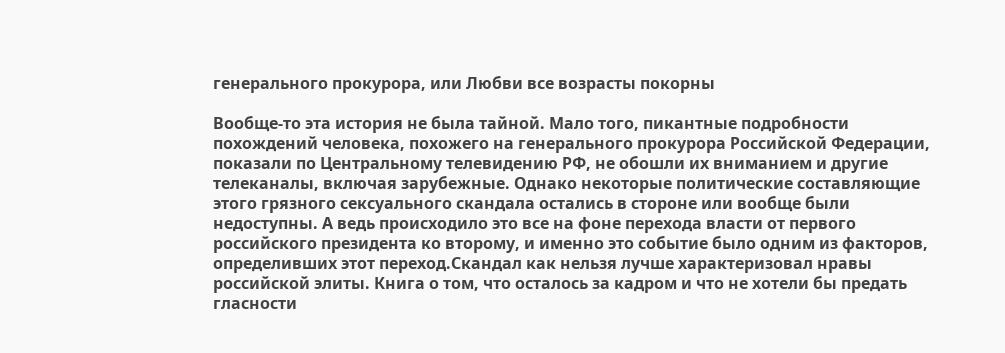генерального прокурора, или Любви все возрасты покорны

Вообще-то эта история не была тайной. Мало того, пикантные подробности похождений человека, похожего на генерального прокурора Российской Федерации, показали по Центральному телевидению РФ, не обошли их вниманием и другие телеканалы, включая зарубежные. Однако некоторые политические составляющие этого грязного сексуального скандала остались в стороне или вообще были недоступны. А ведь происходило это все на фоне перехода власти от первого российского президента ко второму, и именно это событие было одним из факторов, определивших этот переход.Скандал как нельзя лучше характеризовал нравы российской элиты. Книга о том, что осталось за кадром и что не хотели бы предать гласности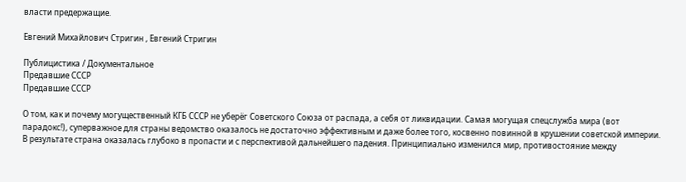власти предержащие.

Евгений Михайлович Стригин , Евгений Стригин

Публицистика / Документальное
Предавшие СССР
Предавшие СССР

О том, как и почему могущественный КГБ СССР не уберёг Советского Союза от распада, а себя от ликвидации. Самая могущая спецслужба мира (вот парадокс!), суперважное для страны ведомство оказалось не достаточно эффективным и даже более того, косвенно повинной в крушении советской империи. В результате страна оказалась глубоко в пропасти и с перспективой дальнейшего падения. Принципиально изменился мир, противостояние между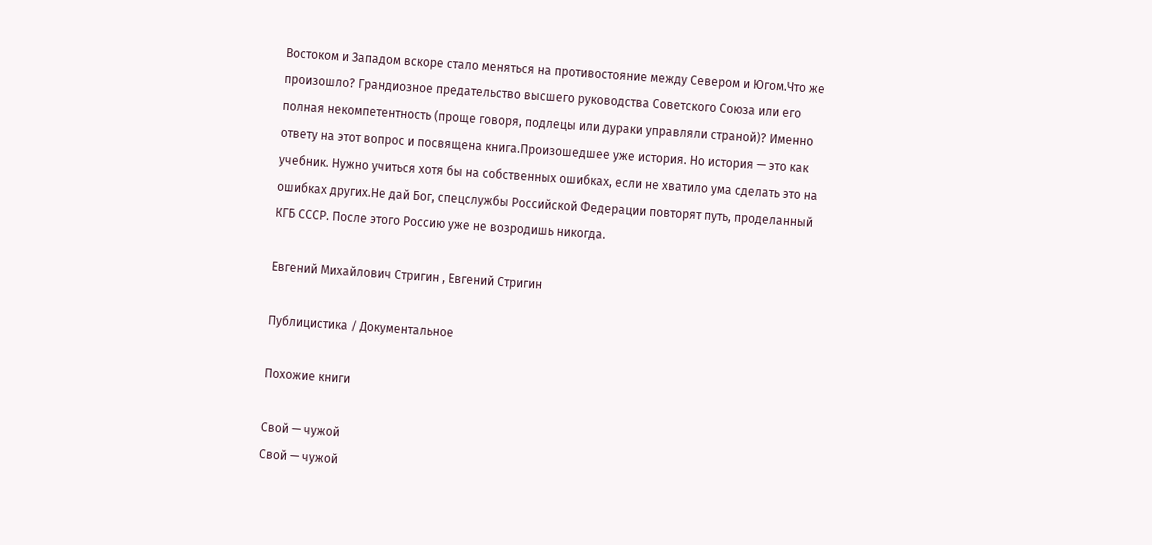Востоком и Западом вскоре стало меняться на противостояние между Севером и Югом.Что же произошло? Грандиозное предательство высшего руководства Советского Союза или его полная некомпетентность (проще говоря, подлецы или дураки управляли страной)? Именно ответу на этот вопрос и посвящена книга.Произошедшее уже история. Но история — это как учебник. Нужно учиться хотя бы на собственных ошибках, если не хватило ума сделать это на ошибках других.Не дай Бог, спецслужбы Российской Федерации повторят путь, проделанный КГБ СССР. После этого Россию уже не возродишь никогда.

Евгений Михайлович Стригин , Евгений Стригин

Публицистика / Документальное

Похожие книги

Свой — чужой
Свой — чужой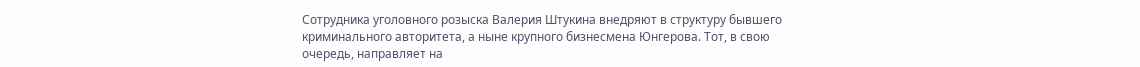Сотрудника уголовного розыска Валерия Штукина внедряют в структуру бывшего криминального авторитета, а ныне крупного бизнесмена Юнгерова. Тот, в свою очередь, направляет на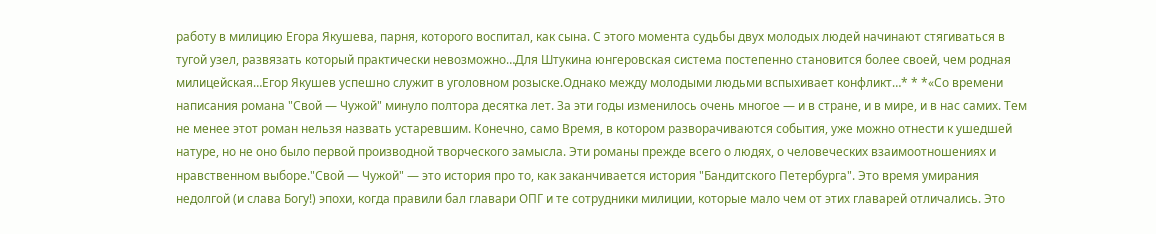работу в милицию Егора Якушева, парня, которого воспитал, как сына. С этого момента судьбы двух молодых людей начинают стягиваться в тугой узел, развязать который практически невозможно…Для Штукина юнгеровская система постепенно становится более своей, чем родная милицейская…Егор Якушев успешно служит в уголовном розыске.Однако между молодыми людьми вспыхивает конфликт…* * *«Со времени написания романа "Свой — Чужой" минуло полтора десятка лет. За эти годы изменилось очень многое — и в стране, и в мире, и в нас самих. Тем не менее этот роман нельзя назвать устаревшим. Конечно, само Время, в котором разворачиваются события, уже можно отнести к ушедшей натуре, но не оно было первой производной творческого замысла. Эти романы прежде всего о людях, о человеческих взаимоотношениях и нравственном выборе."Свой — Чужой" — это история про то, как заканчивается история "Бандитского Петербурга". Это время умирания недолгой (и слава Богу!) эпохи, когда правили бал главари ОПГ и те сотрудники милиции, которые мало чем от этих главарей отличались. Это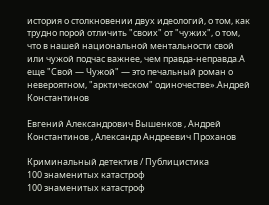история о столкновении двух идеологий, о том, как трудно порой отличить "своих" от "чужих", о том, что в нашей национальной ментальности свой или чужой подчас важнее, чем правда-неправда.А еще "Свой — Чужой" — это печальный роман о невероятном, "арктическом" одиночестве».Андрей Константинов

Евгений Александрович Вышенков , Андрей Константинов , Александр Андреевич Проханов

Криминальный детектив / Публицистика
100 знаменитых катастроф
100 знаменитых катастроф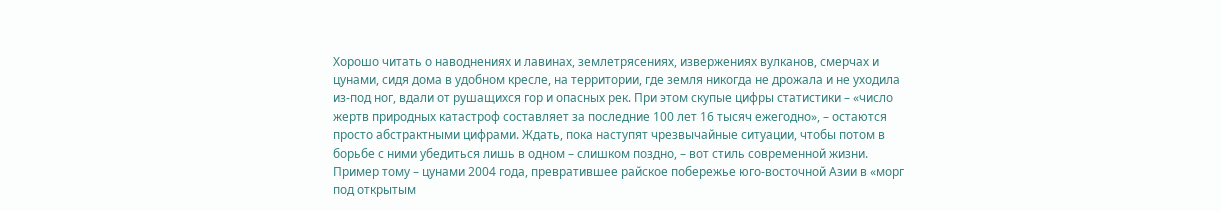Хорошо читать о наводнениях и лавинах, землетрясениях, извержениях вулканов, смерчах и цунами, сидя дома в удобном кресле, на территории, где земля никогда не дрожала и не уходила из-под ног, вдали от рушащихся гор и опасных рек. При этом скупые цифры статистики – «число жертв природных катастроф составляет за последние 100 лет 16 тысяч ежегодно», – остаются просто абстрактными цифрами. Ждать, пока наступят чрезвычайные ситуации, чтобы потом в борьбе с ними убедиться лишь в одном – слишком поздно, – вот стиль современной жизни. Пример тому – цунами 2004 года, превратившее райское побережье юго-восточной Азии в «морг под открытым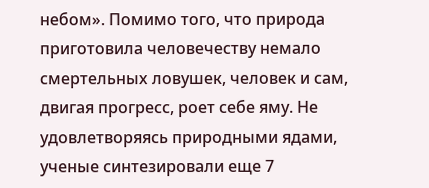небом». Помимо того, что природа приготовила человечеству немало смертельных ловушек, человек и сам, двигая прогресс, роет себе яму. Не удовлетворяясь природными ядами, ученые синтезировали еще 7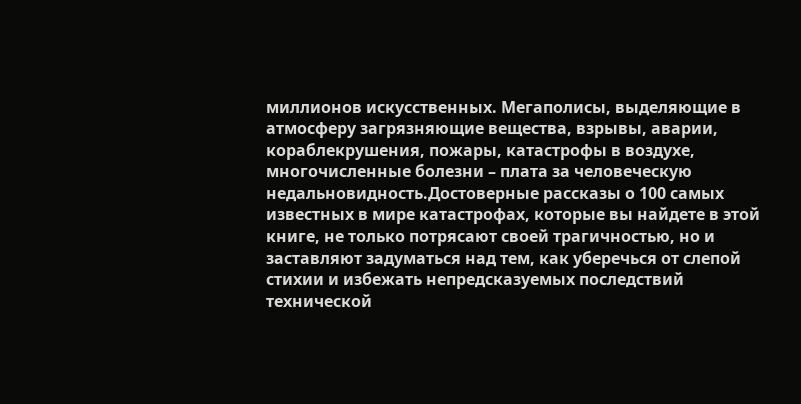миллионов искусственных. Мегаполисы, выделяющие в атмосферу загрязняющие вещества, взрывы, аварии, кораблекрушения, пожары, катастрофы в воздухе, многочисленные болезни – плата за человеческую недальновидность.Достоверные рассказы о 100 самых известных в мире катастрофах, которые вы найдете в этой книге, не только потрясают своей трагичностью, но и заставляют задуматься над тем, как уберечься от слепой стихии и избежать непредсказуемых последствий технической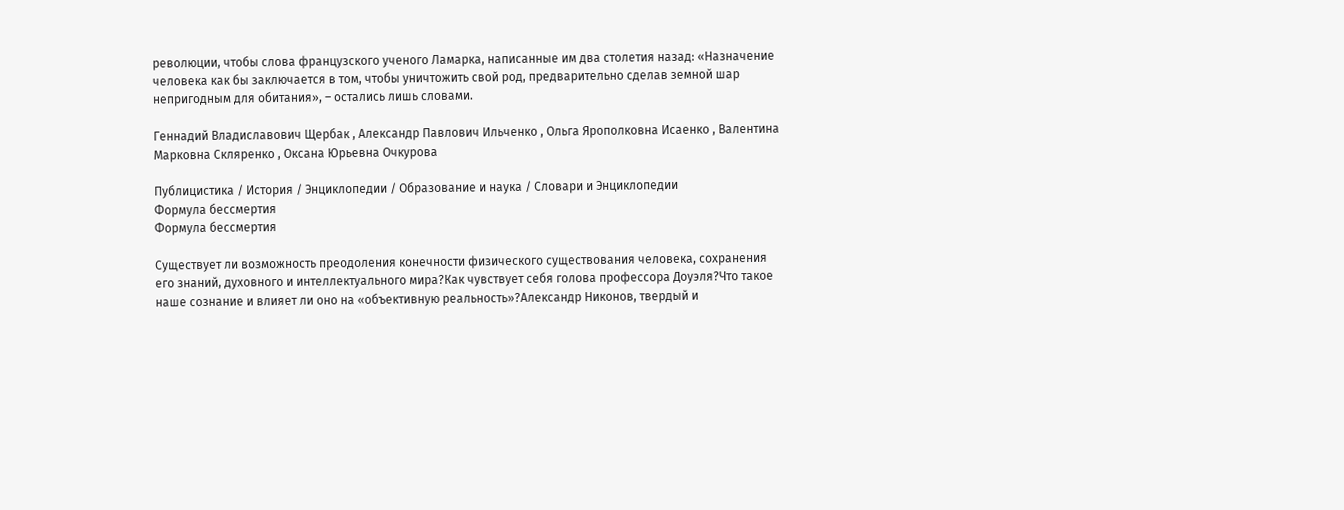революции, чтобы слова французского ученого Ламарка, написанные им два столетия назад: «Назначение человека как бы заключается в том, чтобы уничтожить свой род, предварительно сделав земной шар непригодным для обитания», – остались лишь словами.

Геннадий Владиславович Щербак , Александр Павлович Ильченко , Ольга Ярополковна Исаенко , Валентина Марковна Скляренко , Оксана Юрьевна Очкурова

Публицистика / История / Энциклопедии / Образование и наука / Словари и Энциклопедии
Формула бессмертия
Формула бессмертия

Существует ли возможность преодоления конечности физического существования человека, сохранения его знаний, духовного и интеллектуального мира?Как чувствует себя голова профессора Доуэля?Что такое наше сознание и влияет ли оно на «объективную реальность»?Александр Никонов, твердый и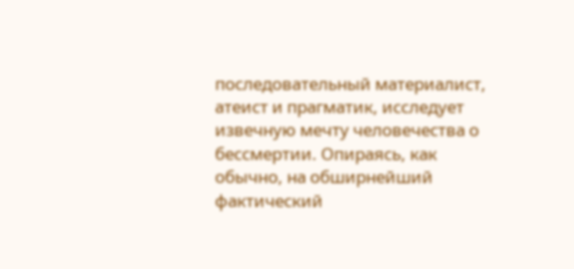последовательный материалист, атеист и прагматик, исследует извечную мечту человечества о бессмертии. Опираясь, как обычно, на обширнейший фактический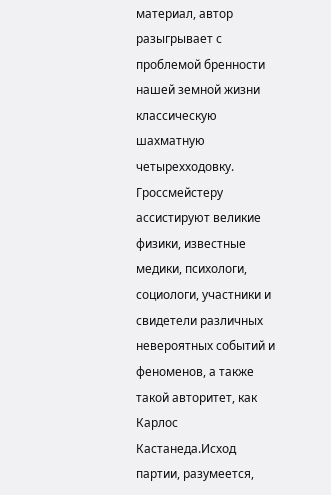материал, автор разыгрывает с проблемой бренности нашей земной жизни классическую шахматную четырехходовку. Гроссмейстеру ассистируют великие физики, известные медики, психологи, социологи, участники и свидетели различных невероятных событий и феноменов, а также такой авторитет, как Карлос Кастанеда.Исход партии, разумеется,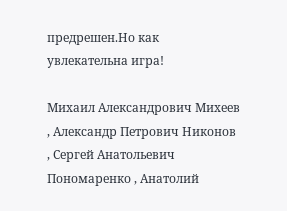предрешен.Но как увлекательна игра!

Михаил Александрович Михеев , Александр Петрович Никонов , Сергей Анатольевич Пономаренко , Анатолий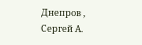Днепров , Сергей А.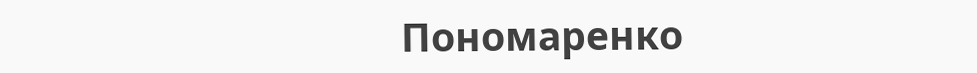Пономаренко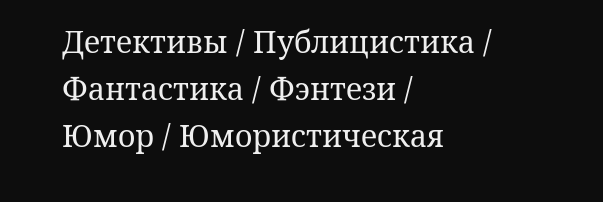Детективы / Публицистика / Фантастика / Фэнтези / Юмор / Юмористическая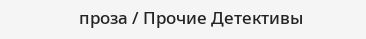проза / Прочие Детективы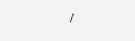/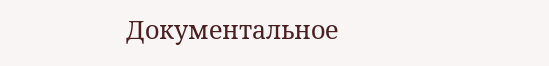Документальное